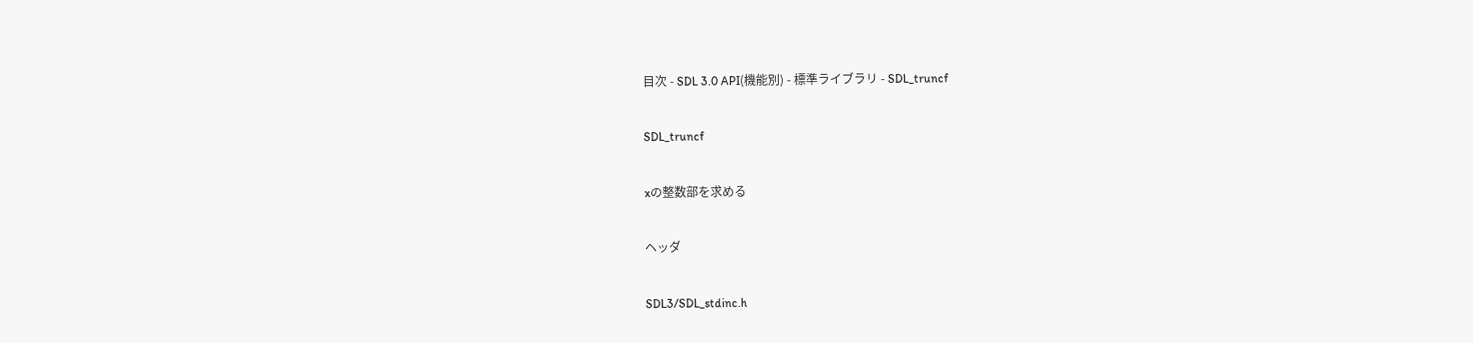目次 - SDL 3.0 API(機能別) - 標準ライブラリ - SDL_truncf

SDL_truncf

xの整数部を求める

ヘッダ

SDL3/SDL_stdinc.h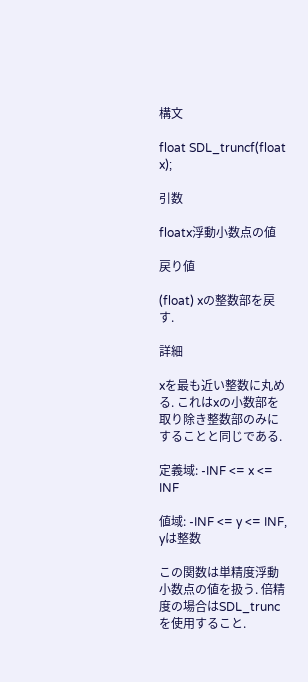構文

float SDL_truncf(float x);

引数

floatx浮動小数点の値

戻り値

(float) xの整数部を戻す.

詳細

xを最も近い整数に丸める. これはxの小数部を取り除き整数部のみにすることと同じである.

定義域: -INF <= x <= INF

値域: -INF <= y <= INF, yは整数

この関数は単精度浮動小数点の値を扱う. 倍精度の場合はSDL_truncを使用すること.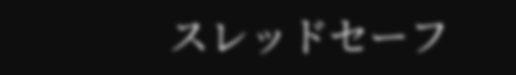スレッドセーフ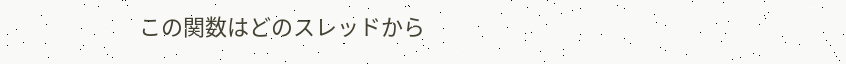この関数はどのスレッドから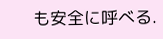も安全に呼べる.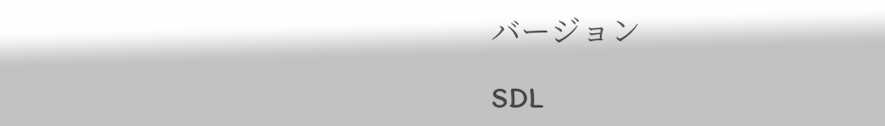バージョン

SDL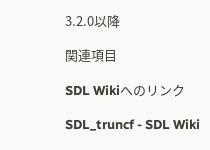3.2.0以降

関連項目

SDL Wikiへのリンク

SDL_truncf - SDL Wiki